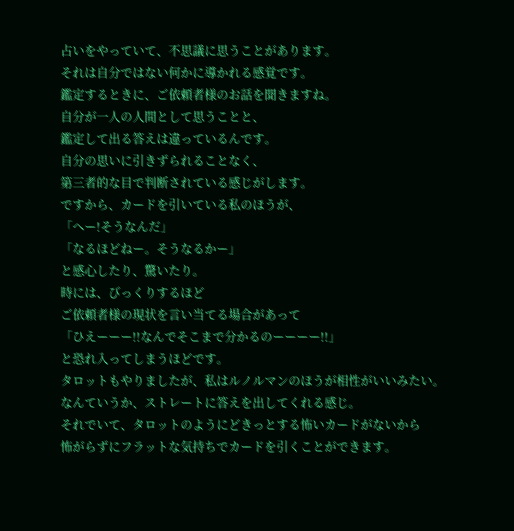占いをやっていて、不思議に思うことがあります。
それは自分ではない何かに導かれる感覚です。
鑑定するときに、ご依頼者様のお話を聞きますね。
自分が一人の人間として思うことと、
鑑定して出る答えは違っているんです。
自分の思いに引きずられることなく、
第三者的な目で判断されている感じがします。
ですから、カードを引いている私のほうが、
「へー!そうなんだ」
「なるほどねー。そうなるかー」
と感心したり、驚いたり。
時には、びっくりするほど
ご依頼者様の現状を言い当てる場合があって
「ひえーーー!!なんでそこまで分かるのーーーー!!」
と恐れ入ってしまうほどです。
タロットもやりましたが、私はルノルマンのほうが相性がいいみたい。
なんていうか、ストレートに答えを出してくれる感じ。
それでいて、タロットのようにどきっとする怖いカードがないから
怖がらずにフラットな気持ちでカードを引くことができます。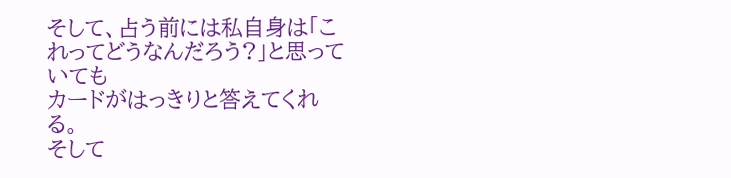そして、占う前には私自身は「これってどうなんだろう?」と思っていても
カードがはっきりと答えてくれる。
そして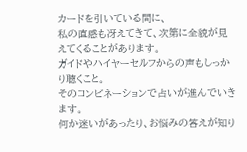カードを引いている間に、
私の直感も冴えてきて、次第に全貌が見えてくることがあります。
ガイドやハイヤーセルフからの声もしっかり聴くこと。
そのコンビネーションで占いが進んでいきます。
何か迷いがあったり、お悩みの答えが知り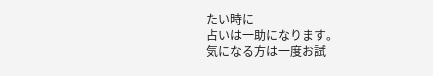たい時に
占いは一助になります。
気になる方は一度お試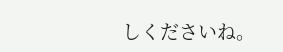しくださいね。